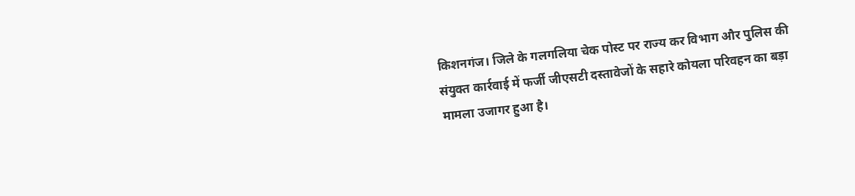किशनगंज। जिले के गलगलिया चेक पोस्ट पर राज्य कर विभाग और पुलिस की संयुक्त कार्रवाई में फर्जी जीएसटी दस्तावेजों के सहारे कोयला परिवहन का बड़ा मामला उजागर हुआ है।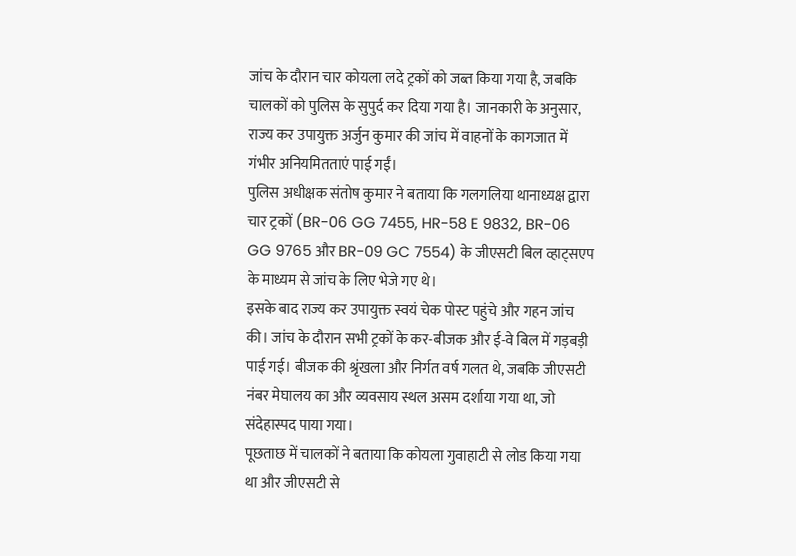जांच के दौरान चार कोयला लदे ट्रकों को जब्त किया गया है, जबकि चालकों को पुलिस के सुपुर्द कर दिया गया है। जानकारी के अनुसार, राज्य कर उपायुक्त अर्जुन कुमार की जांच में वाहनों के कागजात में गंभीर अनियमितताएं पाई गईं।
पुलिस अधीक्षक संतोष कुमार ने बताया कि गलगलिया थानाध्यक्ष द्वारा चार ट्रकों (BR-06 GG 7455, HR-58 E 9832, BR-06 GG 9765 और BR-09 GC 7554) के जीएसटी बिल व्हाट्सएप के माध्यम से जांच के लिए भेजे गए थे।
इसके बाद राज्य कर उपायुक्त स्वयं चेक पोस्ट पहुंचे और गहन जांच की। जांच के दौरान सभी ट्रकों के कर-बीजक और ई-वे बिल में गड़बड़ी पाई गई। बीजक की श्रृंखला और निर्गत वर्ष गलत थे, जबकि जीएसटी नंबर मेघालय का और व्यवसाय स्थल असम दर्शाया गया था, जो संदेहास्पद पाया गया।
पूछताछ में चालकों ने बताया कि कोयला गुवाहाटी से लोड किया गया था और जीएसटी से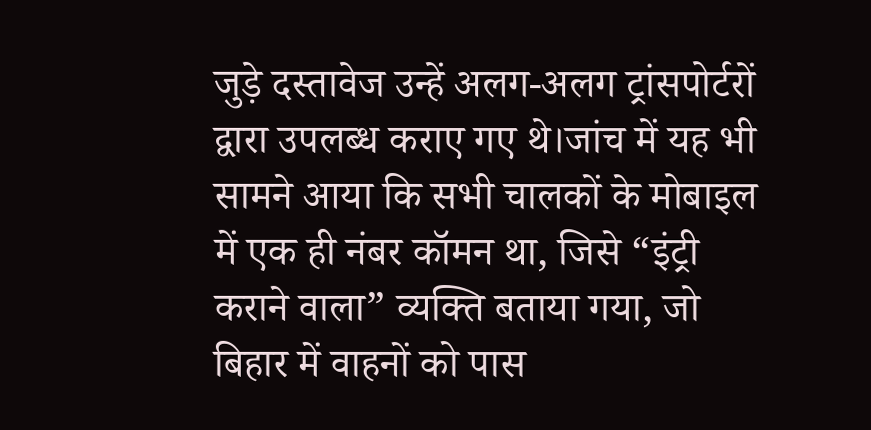जुड़े दस्तावेज उन्हें अलग-अलग ट्रांसपोर्टरों द्वारा उपलब्ध कराए गए थे।जांच में यह भी सामने आया कि सभी चालकों के मोबाइल में एक ही नंबर कॉमन था, जिसे “इंट्री कराने वाला” व्यक्ति बताया गया, जो बिहार में वाहनों को पास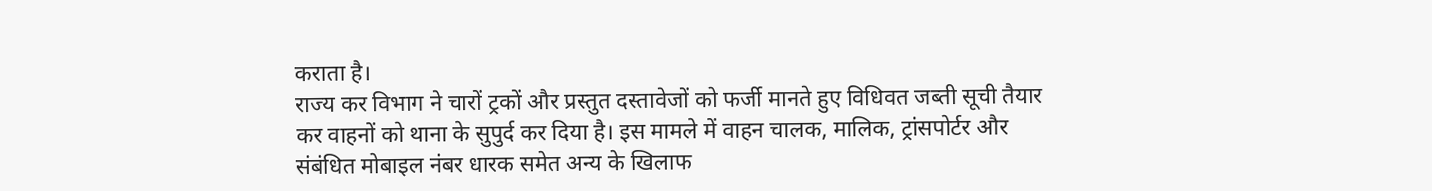कराता है।
राज्य कर विभाग ने चारों ट्रकों और प्रस्तुत दस्तावेजों को फर्जी मानते हुए विधिवत जब्ती सूची तैयार कर वाहनों को थाना के सुपुर्द कर दिया है। इस मामले में वाहन चालक, मालिक, ट्रांसपोर्टर और संबंधित मोबाइल नंबर धारक समेत अन्य के खिलाफ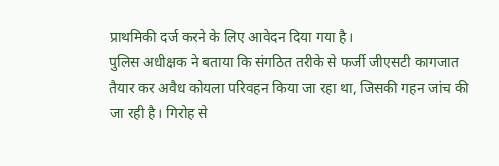प्राथमिकी दर्ज करने के लिए आवेदन दिया गया है।
पुलिस अधीक्षक ने बताया कि संगठित तरीके से फर्जी जीएसटी कागजात तैयार कर अवैध कोयला परिवहन किया जा रहा था, जिसकी गहन जांच की जा रही है। गिरोह से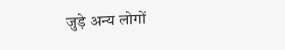जुड़े अन्य लोगों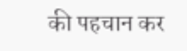की पहचान कर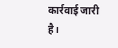कार्रवाई जारी है।